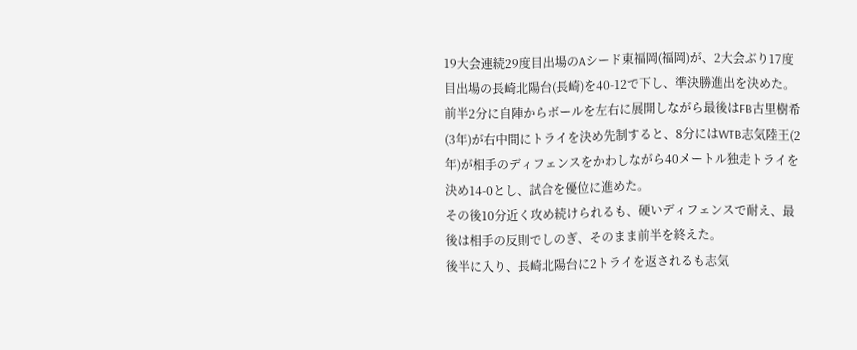19大会連続29度目出場のAシード東福岡(福岡)が、2大会ぶり17度目出場の長崎北陽台(長崎)を40-12で下し、準決勝進出を決めた。
前半2分に自陣からボールを左右に展開しながら最後はFB古里樹希(3年)が右中間にトライを決め先制すると、8分にはWTB志気陸王(2年)が相手のディフェンスをかわしながら40メートル独走トライを決め14-0とし、試合を優位に進めた。
その後10分近く攻め続けられるも、硬いディフェンスで耐え、最後は相手の反則でしのぎ、そのまま前半を終えた。
後半に入り、長崎北陽台に2トライを返されるも志気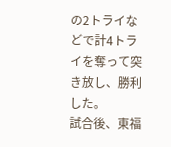の2トライなどで計4トライを奪って突き放し、勝利した。
試合後、東福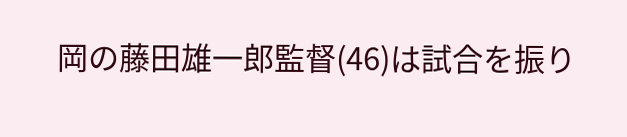岡の藤田雄一郎監督(46)は試合を振り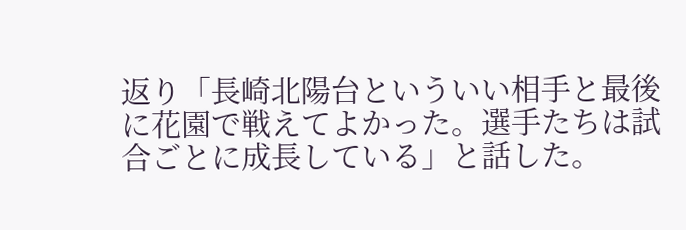返り「長崎北陽台といういい相手と最後に花園で戦えてよかった。選手たちは試合ごとに成長している」と話した。